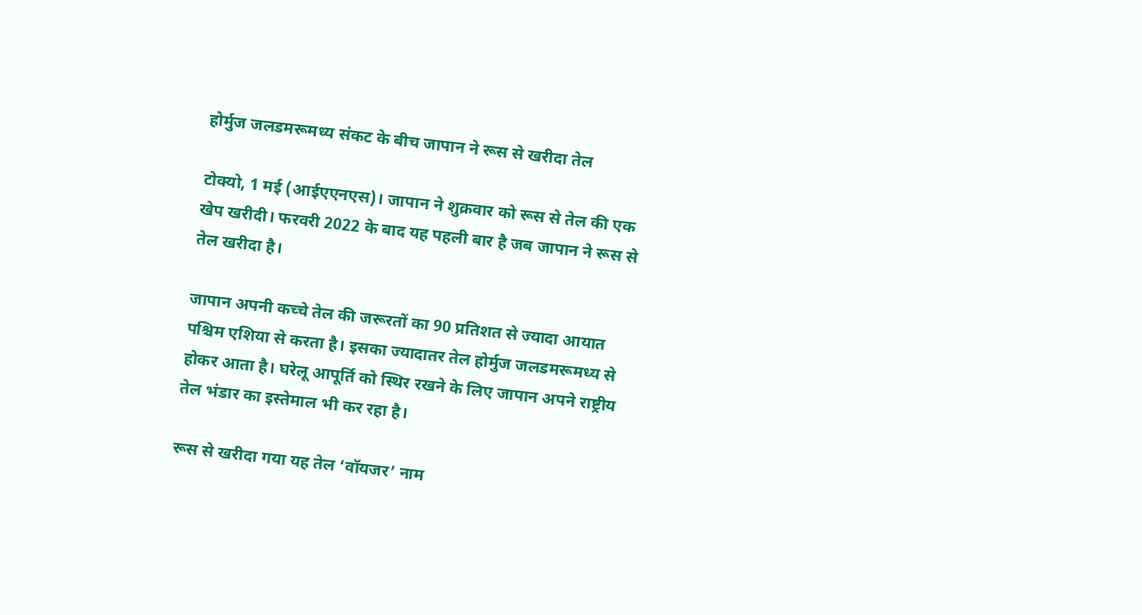होर्मुज जलडमरूमध्य संकट के बीच जापान ने रूस से खरीदा तेल

टोक्यो, 1 मई (आईएएनएस)। जापान ने शुक्रवार को रूस से तेल की एक खेप खरीदी। फरवरी 2022 के बाद यह पहली बार है जब जापान ने रूस से तेल खरीदा है।

जापान अपनी कच्चे तेल की जरूरतों का 90 प्रतिशत से ज्यादा आयात पश्चिम एशिया से करता है। इसका ज्यादातर तेल होर्मुज जलडमरूमध्य से होकर आता है। घरेलू आपूर्ति को स्थिर रखने के लिए जापान अपने राष्ट्रीय तेल भंडार का इस्तेमाल भी कर रहा है।

रूस से खरीदा गया यह तेल ‘वॉयजर’ नाम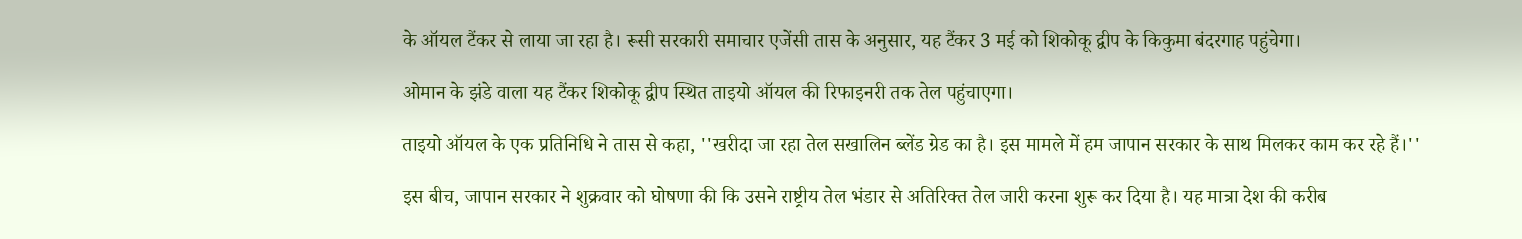के ऑयल टैंकर से लाया जा रहा है। रूसी सरकारी समाचार एजेंसी तास के अनुसार, यह टैंकर 3 मई को शिकोकू द्वीप के किकुमा बंदरगाह पहुंचेगा।

ओमान के झंडे वाला यह टैंकर शिकोकू द्वीप स्थित ताइयो ऑयल की रिफाइनरी तक तेल पहुंचाएगा।

ताइयो ऑयल के एक प्रतिनिधि ने तास से कहा, ''खरीदा जा रहा तेल सखालिन ब्लेंड ग्रेड का है। इस मामले में हम जापान सरकार के साथ मिलकर काम कर रहे हैं।''

इस बीच, जापान सरकार ने शुक्रवार को घोषणा की कि उसने राष्ट्रीय तेल भंडार से अतिरिक्त तेल जारी करना शुरू कर दिया है। यह मात्रा देश की करीब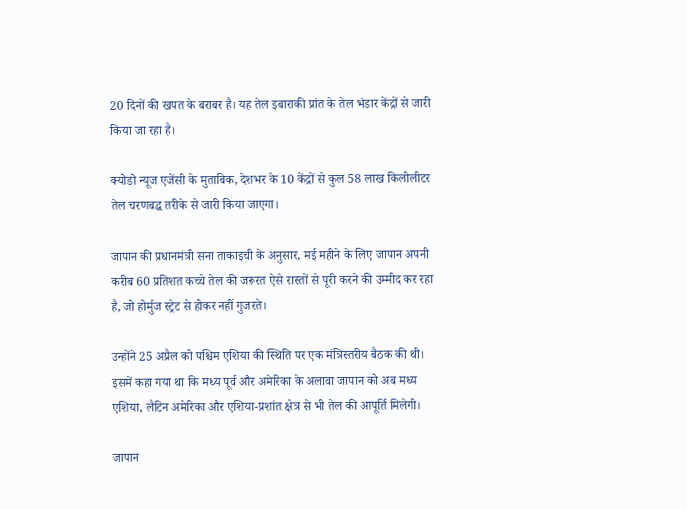20 दिनों की खपत के बराबर है। यह तेल इबाराकी प्रांत के तेल भंडार केंद्रों से जारी किया जा रहा है।

क्योडो न्यूज एजेंसी के मुताबिक, देशभर के 10 केंद्रों से कुल 58 लाख किलोलीटर तेल चरणबद्ध तरीके से जारी किया जाएगा।

जापान की प्रधानमंत्री सना ताकाइची के अनुसार, मई महीने के लिए जापान अपनी करीब 60 प्रतिशत कच्चे तेल की जरूरत ऐसे रास्तों से पूरी करने की उम्मीद कर रहा है, जो होर्मुज स्ट्रेट से होकर नहीं गुजरते।

उन्होंने 25 अप्रैल को पश्चिम एशिया की स्थिति पर एक मंत्रिस्तरीय बैठक की थी। इसमें कहा गया था कि मध्य पूर्व और अमेरिका के अलावा जापान को अब मध्य एशिया, लैटिन अमेरिका और एशिया-प्रशांत क्षेत्र से भी तेल की आपूर्ति मिलेगी।

जापान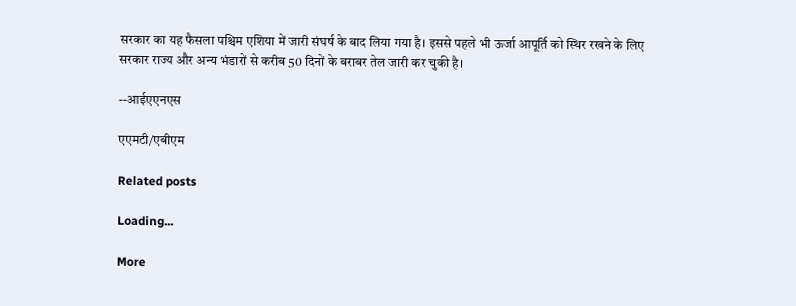सरकार का यह फैसला पश्चिम एशिया में जारी संघर्ष के बाद लिया गया है। इससे पहले भी ऊर्जा आपूर्ति को स्थिर रखने के लिए सरकार राज्य और अन्य भंडारों से करीब 50 दिनों के बराबर तेल जारी कर चुकी है।

--आईएएनएस

एएमटी/एबीएम

Related posts

Loading...

More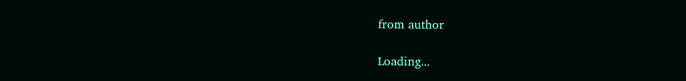from author

Loading...